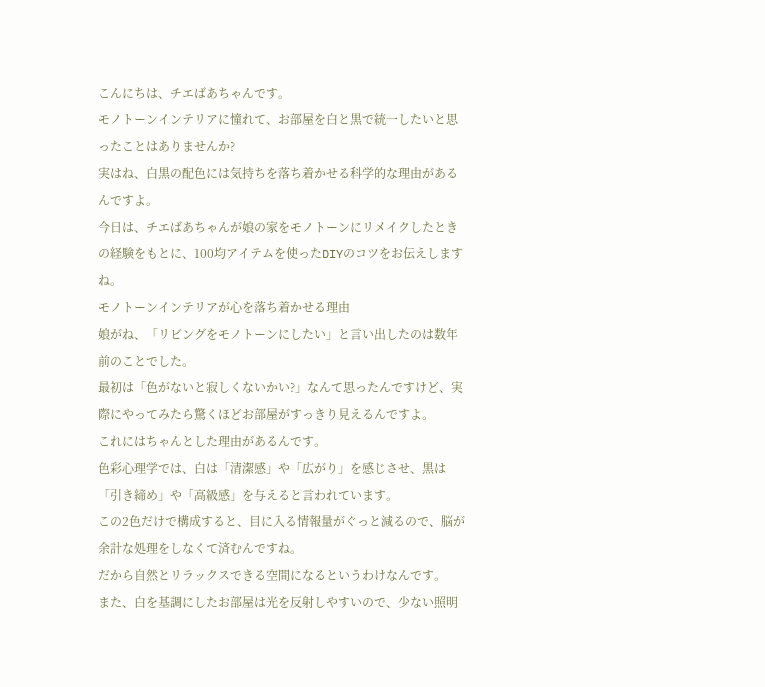こんにちは、チエばあちゃんです。
モノトーンインテリアに憧れて、お部屋を白と黒で統一したいと思ったことはありませんか?
実はね、白黒の配色には気持ちを落ち着かせる科学的な理由があるんですよ。
今日は、チエばあちゃんが娘の家をモノトーンにリメイクしたときの経験をもとに、100均アイテムを使ったDIYのコツをお伝えしますね。
モノトーンインテリアが心を落ち着かせる理由
娘がね、「リビングをモノトーンにしたい」と言い出したのは数年前のことでした。
最初は「色がないと寂しくないかい?」なんて思ったんですけど、実際にやってみたら驚くほどお部屋がすっきり見えるんですよ。
これにはちゃんとした理由があるんです。
色彩心理学では、白は「清潔感」や「広がり」を感じさせ、黒は「引き締め」や「高級感」を与えると言われています。
この2色だけで構成すると、目に入る情報量がぐっと減るので、脳が余計な処理をしなくて済むんですね。
だから自然とリラックスできる空間になるというわけなんです。
また、白を基調にしたお部屋は光を反射しやすいので、少ない照明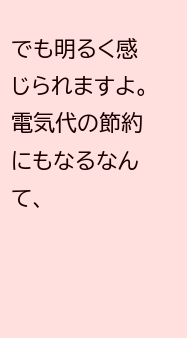でも明るく感じられますよ。
電気代の節約にもなるなんて、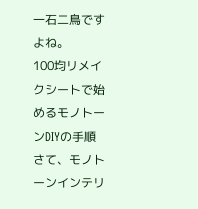一石二鳥ですよね。
100均リメイクシートで始めるモノトーンDIYの手順
さて、モノトーンインテリ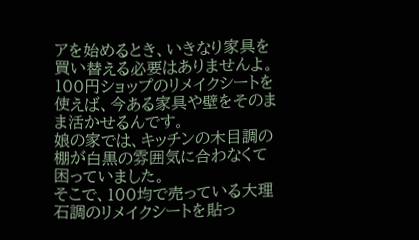アを始めるとき、いきなり家具を買い替える必要はありませんよ。
100円ショップのリメイクシートを使えば、今ある家具や壁をそのまま活かせるんです。
娘の家では、キッチンの木目調の棚が白黒の雰囲気に合わなくて困っていました。
そこで、100均で売っている大理石調のリメイクシートを貼っ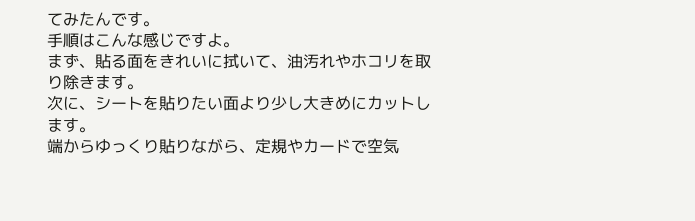てみたんです。
手順はこんな感じですよ。
まず、貼る面をきれいに拭いて、油汚れやホコリを取り除きます。
次に、シートを貼りたい面より少し大きめにカットします。
端からゆっくり貼りながら、定規やカードで空気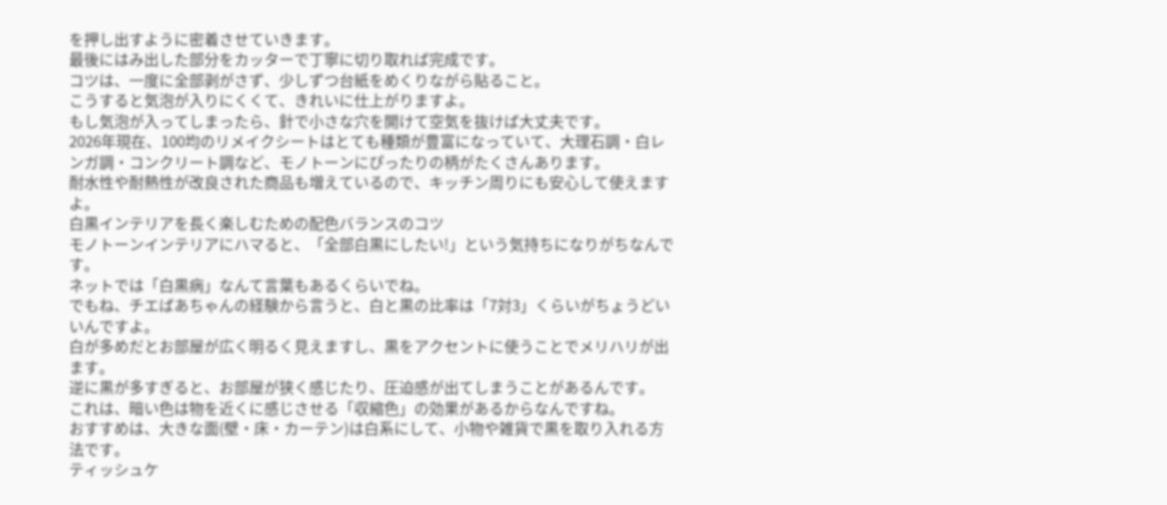を押し出すように密着させていきます。
最後にはみ出した部分をカッターで丁寧に切り取れば完成です。
コツは、一度に全部剥がさず、少しずつ台紙をめくりながら貼ること。
こうすると気泡が入りにくくて、きれいに仕上がりますよ。
もし気泡が入ってしまったら、針で小さな穴を開けて空気を抜けば大丈夫です。
2026年現在、100均のリメイクシートはとても種類が豊富になっていて、大理石調・白レンガ調・コンクリート調など、モノトーンにぴったりの柄がたくさんあります。
耐水性や耐熱性が改良された商品も増えているので、キッチン周りにも安心して使えますよ。
白黒インテリアを長く楽しむための配色バランスのコツ
モノトーンインテリアにハマると、「全部白黒にしたい!」という気持ちになりがちなんです。
ネットでは「白黒病」なんて言葉もあるくらいでね。
でもね、チエばあちゃんの経験から言うと、白と黒の比率は「7対3」くらいがちょうどいいんですよ。
白が多めだとお部屋が広く明るく見えますし、黒をアクセントに使うことでメリハリが出ます。
逆に黒が多すぎると、お部屋が狭く感じたり、圧迫感が出てしまうことがあるんです。
これは、暗い色は物を近くに感じさせる「収縮色」の効果があるからなんですね。
おすすめは、大きな面(壁・床・カーテン)は白系にして、小物や雑貨で黒を取り入れる方法です。
ティッシュケ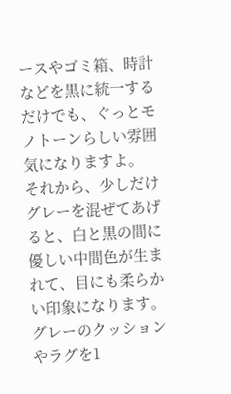ースやゴミ箱、時計などを黒に統一するだけでも、ぐっとモノトーンらしい雰囲気になりますよ。
それから、少しだけグレーを混ぜてあげると、白と黒の間に優しい中間色が生まれて、目にも柔らかい印象になります。
グレーのクッションやラグを1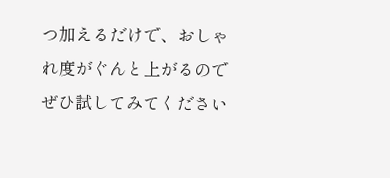つ加えるだけで、おしゃれ度がぐんと上がるのでぜひ試してみてください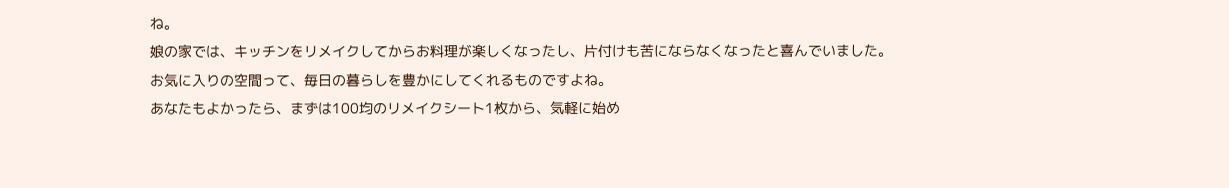ね。
娘の家では、キッチンをリメイクしてからお料理が楽しくなったし、片付けも苦にならなくなったと喜んでいました。
お気に入りの空間って、毎日の暮らしを豊かにしてくれるものですよね。
あなたもよかったら、まずは100均のリメイクシート1枚から、気軽に始め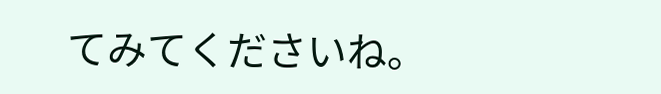てみてくださいね。